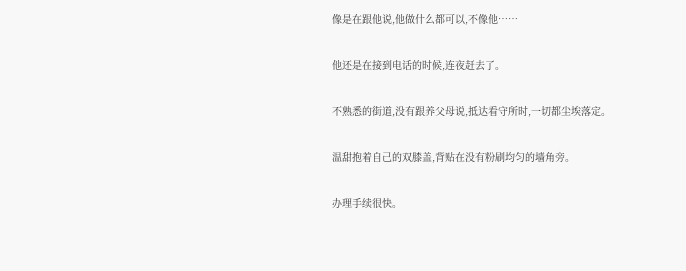像是在跟他说,他做什么都可以,不像他……

他还是在接到电话的时候,连夜赶去了。

不熟悉的街道,没有跟养父母说,抵达看守所时,一切都尘埃落定。

温甜抱着自己的双膝盖,背贴在没有粉刷均匀的墙角旁。

办理手续很快。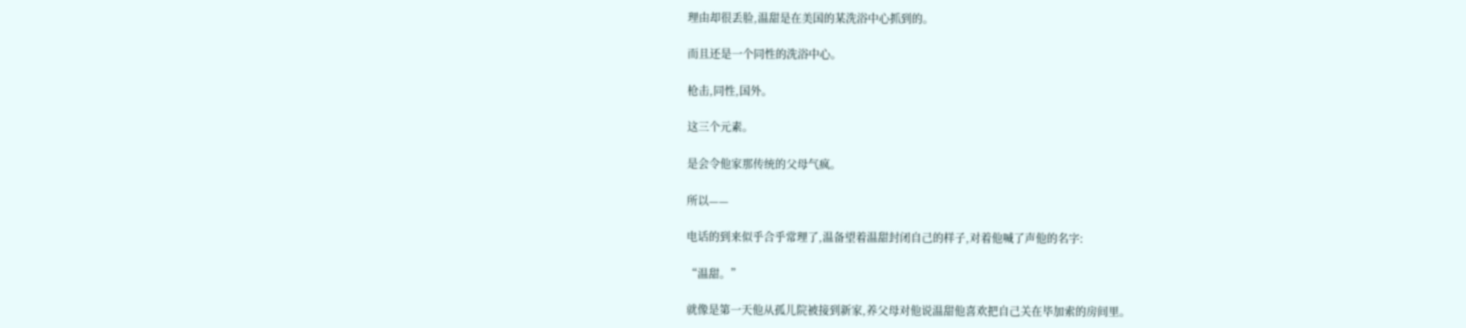理由却很丢脸,温甜是在美国的某洗浴中心抓到的。

而且还是一个同性的洗浴中心。

枪击,同性,国外。

这三个元素。

是会令他家那传统的父母气疯。

所以——

电话的到来似乎合乎常理了,温备望着温甜封闭自己的样子,对着他喊了声他的名字:

“温甜。”

就像是第一天他从孤儿院被接到新家,养父母对他说温甜他喜欢把自己关在毕加索的房间里。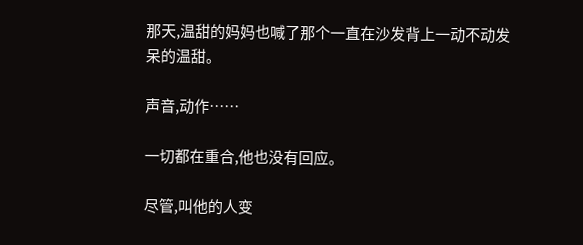那天,温甜的妈妈也喊了那个一直在沙发背上一动不动发呆的温甜。

声音,动作……

一切都在重合,他也没有回应。

尽管,叫他的人变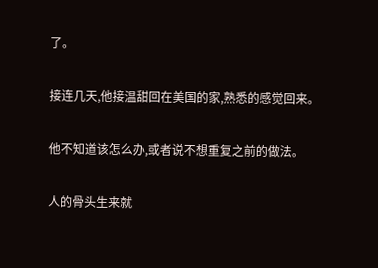了。

接连几天,他接温甜回在美国的家,熟悉的感觉回来。

他不知道该怎么办,或者说不想重复之前的做法。

人的骨头生来就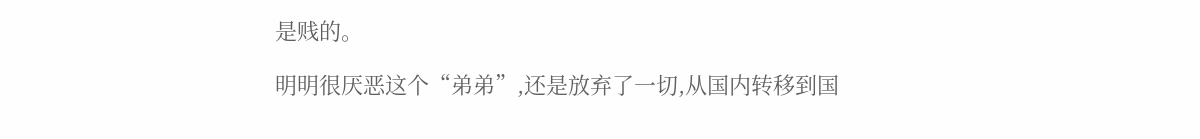是贱的。

明明很厌恶这个“弟弟”,还是放弃了一切,从国内转移到国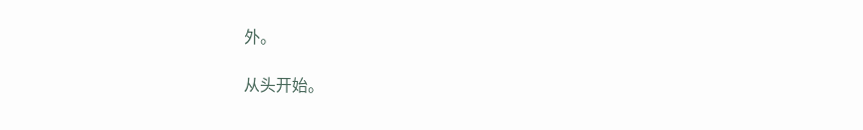外。

从头开始。